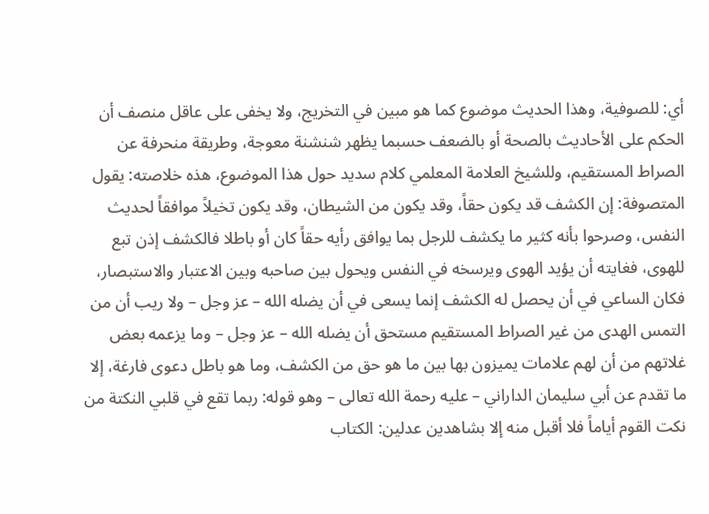أي: للصوفية، وهذا الحديث موضوع كما هو مبين في التخريج، ولا يخفى على عاقل منصف أن الحكم على الأحاديث بالصحة أو بالضعف حسبما يظهر شنشنة معوجة، وطريقة منحرفة عن الصراط المستقيم، وللشيخ العلامة المعلمي كلام سديد حول هذا الموضوع، هذه خلاصته: يقول المتصوفة: إن الكشف قد يكون حقاً، وقد يكون من الشيطان، وقد يكون تخيلاً موافقاً لحديث النفس، وصرحوا بأنه كثير ما يكشف للرجل بما يوافق رأيه حقاً كان أو باطلا فالكشف إذن تبع للهوى، فغايته أن يؤيد الهوى ويرسخه في النفس ويحول بين صاحبه وبين الاعتبار والاستبصار، فكان الساعي في أن يحصل له الكشف إنما يسعى في أن يضله الله – عز وجل – ولا ريب أن من التمس الهدى من غير الصراط المستقيم مستحق أن يضله الله – عز وجل – وما يزعمه بعض غلاتهم من أن لهم علامات يميزون بها بين ما هو حق من الكشف، وما هو باطل دعوى فارغة، إلا ما تقدم عن أبي سليمان الداراني – عليه رحمة الله تعالى – وهو قوله: ربما تقع في قلبي النكتة من نكت القوم أياماً فلا أقبل منه إلا بشاهدين عدلين: الكتاب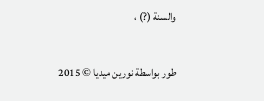والسنة (?) ،

طور بواسطة نورين ميديا © 2015